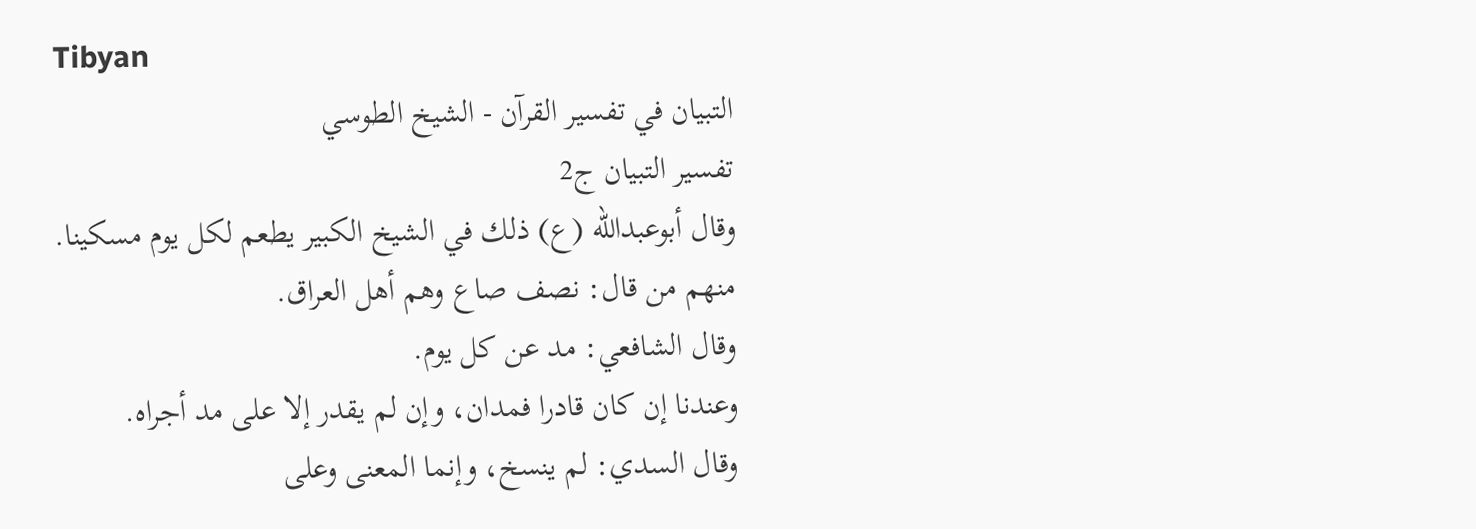Tibyan
التبيان في تفسير القرآن - الشيخ الطوسي
تفسير التبيان ج2
وقال أبوعبدالله (ع) ذلك في الشيخ الكبير يطعم لكل يوم مسكينا.
منهم من قال: نصف صاع وهم أهل العراق.
وقال الشافعي: مد عن كل يوم.
وعندنا إن كان قادرا فمدان، وإن لم يقدر إلا على مد أجراه.
وقال السدي: لم ينسخ، وإنما المعنى وعلى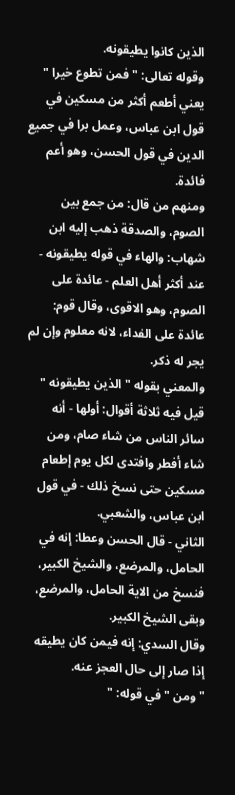الذين كانوا يطيقونه.
وقوله تعالى: " فمن تطوع خيرا " يعني أطعم أكثر من مسكين في قول ابن عباس، وعمل برا في جميع الدين في قول الحسن، وهو أعم فائدة.
ومنهم من قال: من جمع بين الصوم، والصدقة ذهب إليه ابن شهاب: والهاء في قوله يطيقونه - عند أكثر أهل العلم - عائدة على الصوم، وهو الاقوى، وقال قوم: عائدة على الفداء، لانه معلوم وإن لم يجر له ذكر.
والمعني بقوله " الذين يطيقونه " قيل فيه ثلاثة أقوال: أولها - أنه سائر الناس من شاء صام، ومن شاء أفطر وافتدى لكل يوم إطعام مسكين حتى نسخ ذلك - في قول ابن عباس، والشعبي.
الثاني - قال الحسن وعطا: إنه في الحامل، والمرضع، والشيخ الكبير، فنسخ من الاية الحامل، والمرضع، وبقى الشيخ الكبير.
وقال السدي: إنه فيمن كان يطيقه إذا صار إلى حال العجز عنه.
" ومن " في قوله: "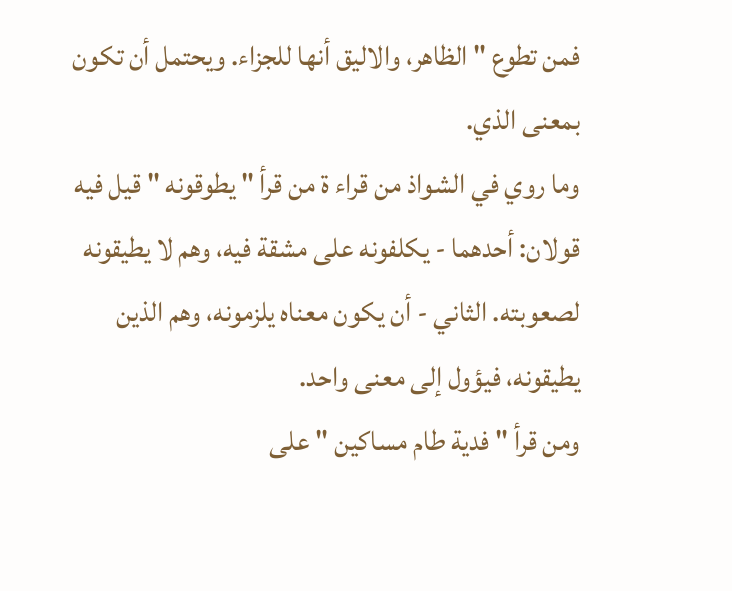فمن تطوع " الظاهر، والاليق أنها للجزاء. ويحتمل أن تكون بمعنى الذي.
وما روي في الشواذ من قراء ة من قرأ " يطوقونه " قيل فيه قولان: أحدهما - يكلفونه على مشقة فيه، وهم لا يطيقونه لصعوبته. الثاني - أن يكون معناه يلزمونه، وهم الذين يطيقونه، فيؤول إلى معنى واحد.
ومن قرأ " فدية طام مساكين " على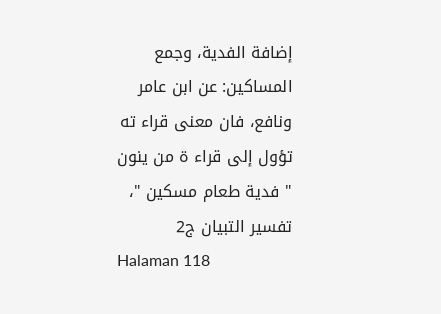إضافة الفدية، وجمع المساكين: عن ابن عامر ونافع، فان معنى قراء ته تؤول إلى قراء ة من ينون " فدية طعام مسكين "، تفسير التبيان ج2
Halaman 118